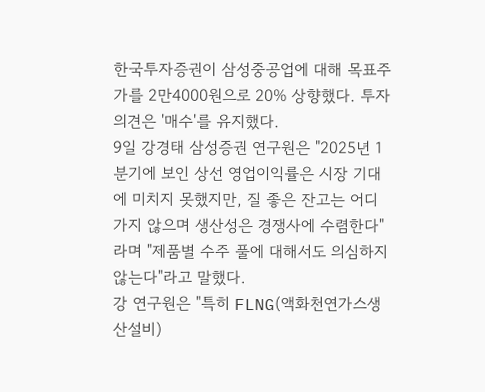한국투자증권이 삼성중공업에 대해 목표주가를 2만4000원으로 20% 상향했다. 투자의견은 '매수'를 유지했다.
9일 강경태 삼성증권 연구원은 "2025년 1분기에 보인 상선 영업이익률은 시장 기대에 미치지 못했지만, 질 좋은 잔고는 어디가지 않으며 생산성은 경쟁사에 수렴한다"라며 "제품별 수주 풀에 대해서도 의심하지 않는다"라고 말했다.
강 연구원은 "특히 FLNG(액화천연가스생산설비)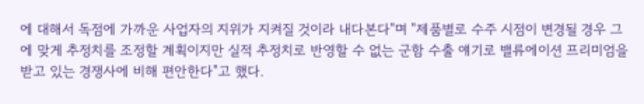에 대해서 독점에 가까운 사업자의 지위가 지켜질 것이라 내다본다"며 "제품별로 수주 시점이 변경될 경우 그에 맞게 추정치를 조정할 계획이지만 실적 추정치로 반영할 수 없는 군함 수출 얘기로 밸류에이션 프리미엄을 받고 있는 경쟁사에 비해 편안한다"고 했다.